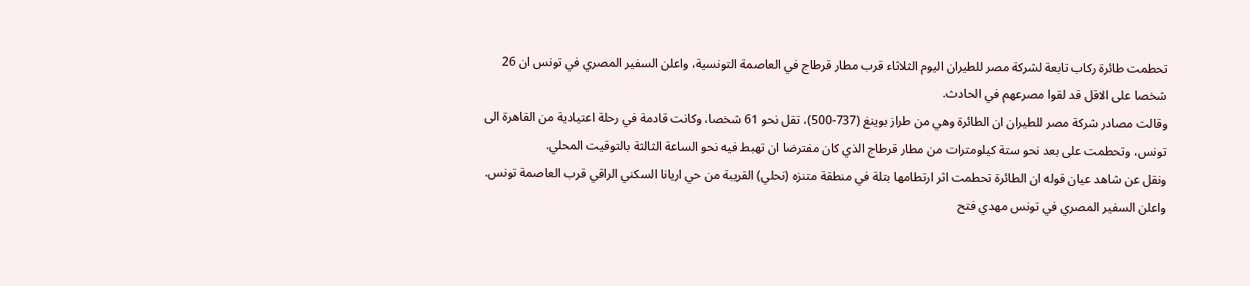تحطمت طائرة ركاب تابعة لشركة مصر للطيران اليوم الثلاثاء قرب مطار قرطاج في العاصمة التونسية، واعلن السفير المصري في تونس ان 26 شخصا على الاقل قد لقوا مصرعهم في الحادث.
وقالت مصادر شركة مصر للطيران ان الطائرة وهي من طراز بوينغ (737-500)، تقل نحو 61 شخصا، وكانت قادمة في رحلة اعتيادية من القاهرة الى تونس، وتحطمت على بعد نحو ستة كيلومترات من مطار قرطاج الذي كان مفترضا ان تهبط فيه نحو الساعة الثالثة بالتوقيت المحلي.
ونقل عن شاهد عيان قوله ان الطائرة تحطمت اثر ارتطامها بتلة في منطقة متنزه (نحلي) القريبة من حي اريانا السكني الراقي قرب العاصمة تونس.
واعلن السفير المصري في تونس مهدي فتح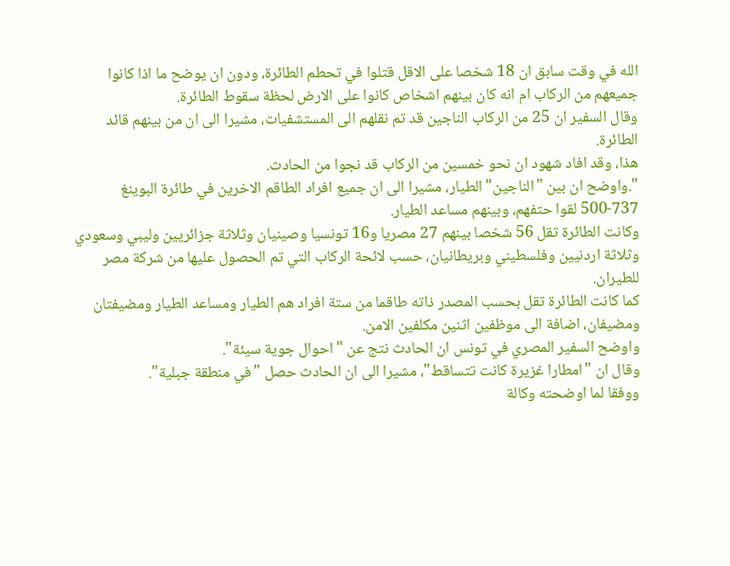الله في وقت سابق ان 18 شخصا على الاقل قتلوا في تحطم الطائرة، ودون ان يوضح ما اذا كانوا جميعهم من الركاب ام انه كان بينهم اشخاص كانوا على الارض لحظة سقوط الطائرة.
وقال السفير ان 25 من الركاب الناجين قد تم نقلهم الى المستشفيات، مشيرا الى ان من بينهم قائد الطائرة.
هذا، وقد افاد شهود ان نحو خمسين من الركاب قد نجوا من الحادث.
".واوضح ان بين "الناجين" الطيار، مشيرا الى ان جميع افراد الطاقم الاخرين في طائرة البوينغ 737-500 لقوا حتفهم، وبينهم مساعد الطيار.
وكانت الطائرة تقل 56 شخصا بينهم 27 مصريا و16 تونسيا وصينيان وثلاثة جزائريين وليبي وسعودي وثلاثة اردنيين وفلسطيني وبريطانيان، حسب لائحة الركاب التي تم الحصول عليها من شركة مصر للطيران.
كما كانت الطائرة تقل بحسب المصدر ذاته طاقما من ستة افراد هم الطيار ومساعد الطيار ومضيفتان ومضيفان، اضافة الى موظفين اثنين مكلفين الامن.
واوضح السفير المصري في تونس ان الحادث نتج عن "احوال جوية سيئة".
وقال ان "امطارا غزيرة كانت تتساقط"، مشيرا الى ان الحادث حصل "في منطقة جبلية".
ووفقا لما اوضحته وكالة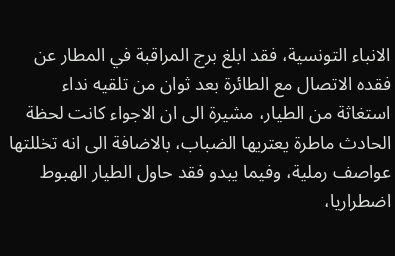الانباء التونسية، فقد ابلغ برج المراقبة في المطار عن فقده الاتصال مع الطائرة بعد ثوان من تلقيه نداء استغاثة من الطيار، مشيرة الى ان الاجواء كانت لحظة الحادث ماطرة يعتريها الضباب، بالاضافة الى انه تخللتها عواصف رملية، وفيما يبدو فقد حاول الطيار الهبوط اضطراريا،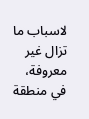لاسباب ما تزال غير معروفة، في منطقة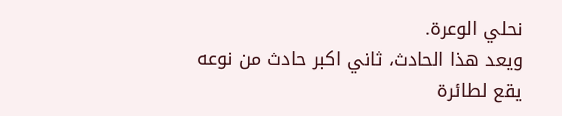نحلي الوعرة.
ويعد هذا الحادث، ثاني اكبر حادث من نوعه يقع لطائرة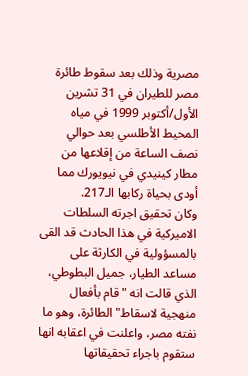مصرية وذلك بعد سقوط طائرة مصر للطيران في 31 تشرين الأول/أكتوبر 1999 في مياه المحيط الأطلسي بعد حوالي نصف الساعة من إقلاعها من مطار كينيدي في نيويورك مما أودى بحياة ركابها الـ217.
وكان تحقيق اجرته السلطات الاميركية في هذا الحادث قد القى بالمسؤولية في الكارثة على مساعد الطيار، جميل البطوطي، الذي قالت انه "قام بأفعال منهجية لاسقاط" الطائرة، وهو ما نفته مصر، واعلنت في اعقابه انها ستقوم باجراء تحقيقاتها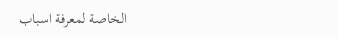الخاصة لمعرفة اسباب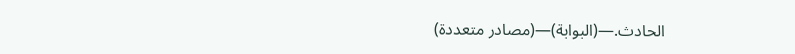الحادث.—(البوابة)—(مصادر متعددة)